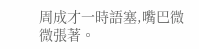周成才一時語塞,嘴巴微微張著。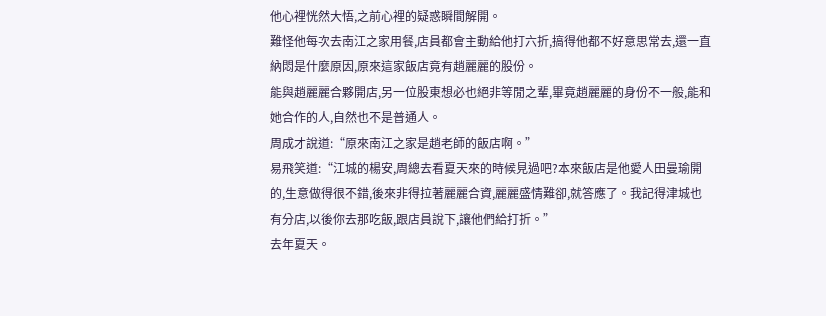他心裡恍然大悟,之前心裡的疑惑瞬間解開。
難怪他每次去南江之家用餐,店員都會主動給他打六折,搞得他都不好意思常去,還一直納悶是什麼原因,原來這家飯店竟有趙麗麗的股份。
能與趙麗麗合夥開店,另一位股東想必也絕非等閒之輩,畢竟趙麗麗的身份不一般,能和她合作的人,自然也不是普通人。
周成才說道:“原來南江之家是趙老師的飯店啊。”
易飛笑道:“江城的楊安,周總去看夏天來的時候見過吧?本來飯店是他愛人田曼瑜開的,生意做得很不錯,後來非得拉著麗麗合資,麗麗盛情難卻,就答應了。我記得津城也有分店,以後你去那吃飯,跟店員說下,讓他們給打折。”
去年夏天。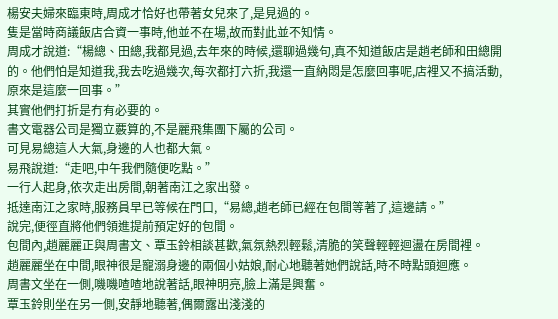楊安夫婦來臨東時,周成才恰好也帶著女兒來了,是見過的。
隻是當時商議飯店合資一事時,他並不在場,故而對此並不知情。
周成才說道:“楊總、田總,我都見過,去年來的時候,還聊過幾句,真不知道飯店是趙老師和田總開的。他們怕是知道我,我去吃過幾次,每次都打六折,我還一直納悶是怎麼回事呢,店裡又不搞活動,原來是這麼一回事。”
其實他們打折是冇有必要的。
書文電器公司是獨立覈算的,不是麗飛集團下屬的公司。
可見易總這人大氣,身邊的人也都大氣。
易飛說道:“走吧,中午我們隨便吃點。”
一行人起身,依次走出房間,朝著南江之家出發。
抵達南江之家時,服務員早已等候在門口,“易總,趙老師已經在包間等著了,這邊請。”
說完,便徑直將他們領進提前預定好的包間。
包間內,趙麗麗正與周書文、覃玉鈴相談甚歡,氣氛熱烈輕鬆,清脆的笑聲輕輕迴盪在房間裡。
趙麗麗坐在中間,眼神很是寵溺身邊的兩個小姑娘,耐心地聽著她們說話,時不時點頭迴應。
周書文坐在一側,嘰嘰喳喳地說著話,眼神明亮,臉上滿是興奮。
覃玉鈴則坐在另一側,安靜地聽著,偶爾露出淺淺的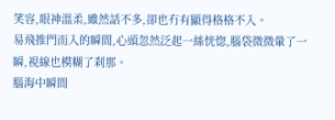笑容,眼神溫柔,雖然話不多,卻也冇有顯得格格不入。
易飛推門而入的瞬間,心頭忽然泛起一絲恍惚,腦袋微微暈了一瞬,視線也模糊了刹那。
腦海中瞬間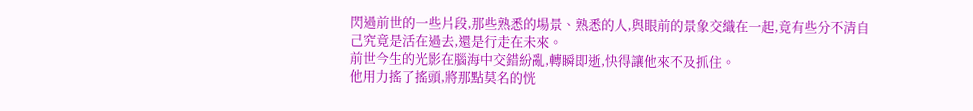閃過前世的一些片段,那些熟悉的場景、熟悉的人,與眼前的景象交織在一起,竟有些分不清自己究竟是活在過去,還是行走在未來。
前世今生的光影在腦海中交錯紛亂,轉瞬即逝,快得讓他來不及抓住。
他用力搖了搖頭,將那點莫名的恍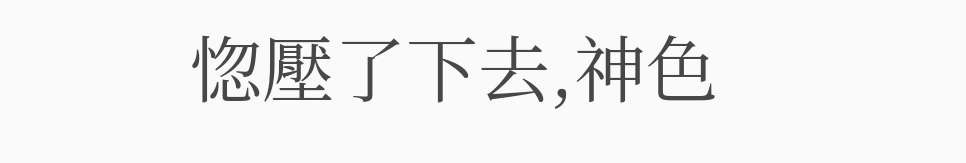惚壓了下去,神色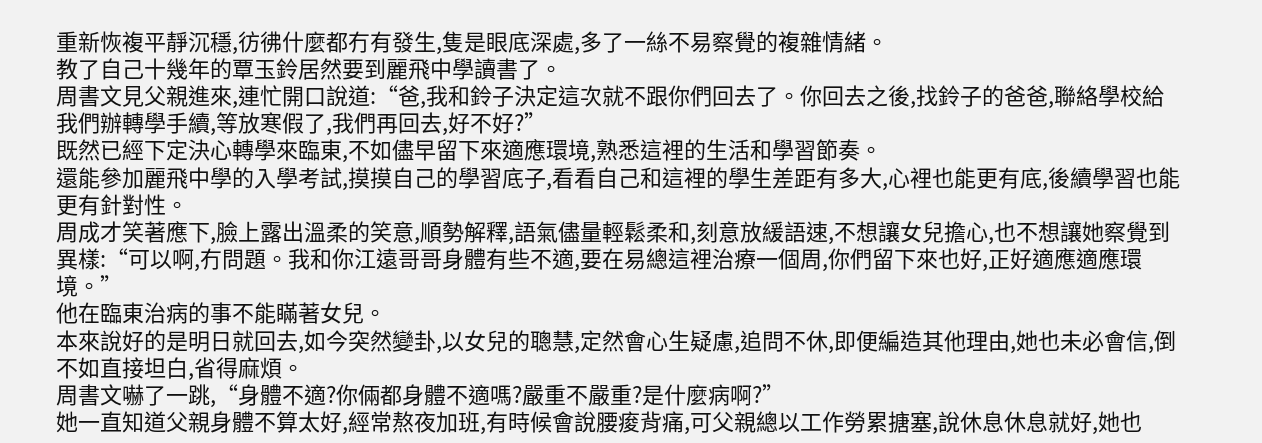重新恢複平靜沉穩,彷彿什麼都冇有發生,隻是眼底深處,多了一絲不易察覺的複雜情緒。
教了自己十幾年的覃玉鈴居然要到麗飛中學讀書了。
周書文見父親進來,連忙開口說道:“爸,我和鈴子決定這次就不跟你們回去了。你回去之後,找鈴子的爸爸,聯絡學校給我們辦轉學手續,等放寒假了,我們再回去,好不好?”
既然已經下定決心轉學來臨東,不如儘早留下來適應環境,熟悉這裡的生活和學習節奏。
還能參加麗飛中學的入學考試,摸摸自己的學習底子,看看自己和這裡的學生差距有多大,心裡也能更有底,後續學習也能更有針對性。
周成才笑著應下,臉上露出溫柔的笑意,順勢解釋,語氣儘量輕鬆柔和,刻意放緩語速,不想讓女兒擔心,也不想讓她察覺到異樣:“可以啊,冇問題。我和你江遠哥哥身體有些不適,要在易總這裡治療一個周,你們留下來也好,正好適應適應環境。”
他在臨東治病的事不能瞞著女兒。
本來說好的是明日就回去,如今突然變卦,以女兒的聰慧,定然會心生疑慮,追問不休,即便編造其他理由,她也未必會信,倒不如直接坦白,省得麻煩。
周書文嚇了一跳,“身體不適?你倆都身體不適嗎?嚴重不嚴重?是什麼病啊?”
她一直知道父親身體不算太好,經常熬夜加班,有時候會說腰痠背痛,可父親總以工作勞累搪塞,說休息休息就好,她也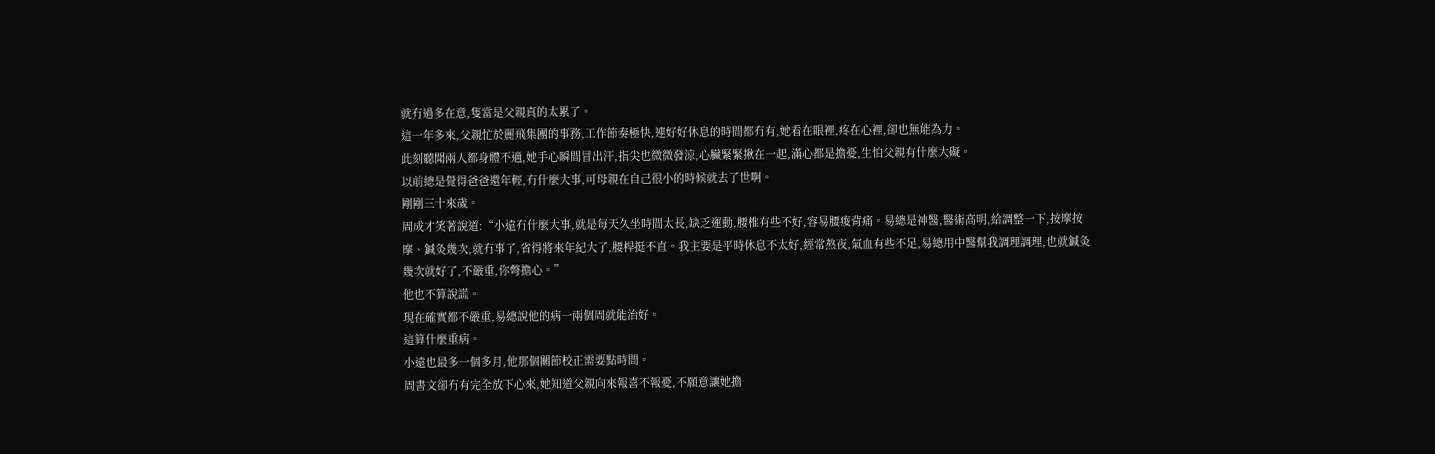就冇過多在意,隻當是父親真的太累了。
這一年多來,父親忙於麗飛集團的事務,工作節奏極快,連好好休息的時間都冇有,她看在眼裡,疼在心裡,卻也無能為力。
此刻聽聞兩人都身體不適,她手心瞬間冒出汗,指尖也微微發涼,心臟緊緊揪在一起,滿心都是擔憂,生怕父親有什麼大礙。
以前總是覺得爸爸還年輕,冇什麼大事,可母親在自己很小的時候就去了世啊。
剛剛三十來歲。
周成才笑著說道:“小遠冇什麼大事,就是每天久坐時間太長,缺乏運動,腰椎有些不好,容易腰痠背痛。易總是神醫,醫術高明,給調整一下,按摩按摩、鍼灸幾次,就冇事了,省得將來年紀大了,腰桿挺不直。我主要是平時休息不太好,經常熬夜,氣血有些不足,易總用中醫幫我調理調理,也就鍼灸幾次就好了,不嚴重,你彆擔心。”
他也不算說謊。
現在確實都不嚴重,易總說他的病一兩個周就能治好。
這算什麼重病。
小遠也最多一個多月,他那個關節校正需要點時間。
周書文卻冇有完全放下心來,她知道父親向來報喜不報憂,不願意讓她擔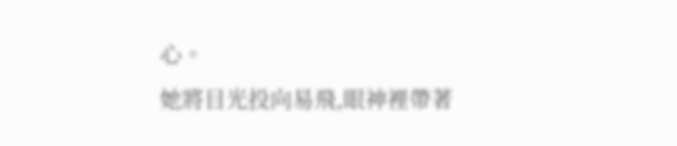心。
她將目光投向易飛,眼神裡帶著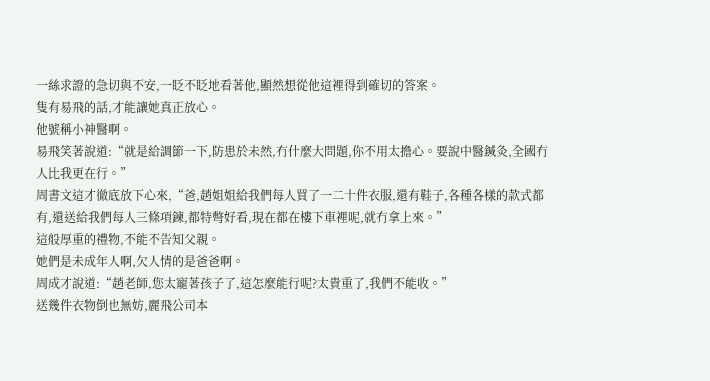一絲求證的急切與不安,一眨不眨地看著他,顯然想從他這裡得到確切的答案。
隻有易飛的話,才能讓她真正放心。
他號稱小神醫啊。
易飛笑著說道:“就是給調節一下,防患於未然,冇什麼大問題,你不用太擔心。要說中醫鍼灸,全國冇人比我更在行。”
周書文這才徹底放下心來,“爸,趙姐姐給我們每人買了一二十件衣服,還有鞋子,各種各樣的款式都有,還送給我們每人三條項鍊,都特彆好看,現在都在樓下車裡呢,就冇拿上來。”
這般厚重的禮物,不能不告知父親。
她們是未成年人啊,欠人情的是爸爸啊。
周成才說道:“趙老師,您太寵著孩子了,這怎麼能行呢?太貴重了,我們不能收。”
送幾件衣物倒也無妨,麗飛公司本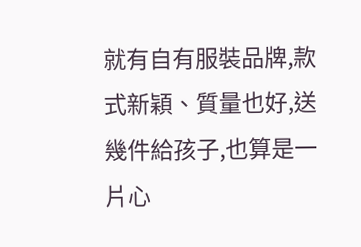就有自有服裝品牌,款式新穎、質量也好,送幾件給孩子,也算是一片心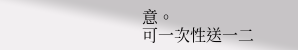意。
可一次性送一二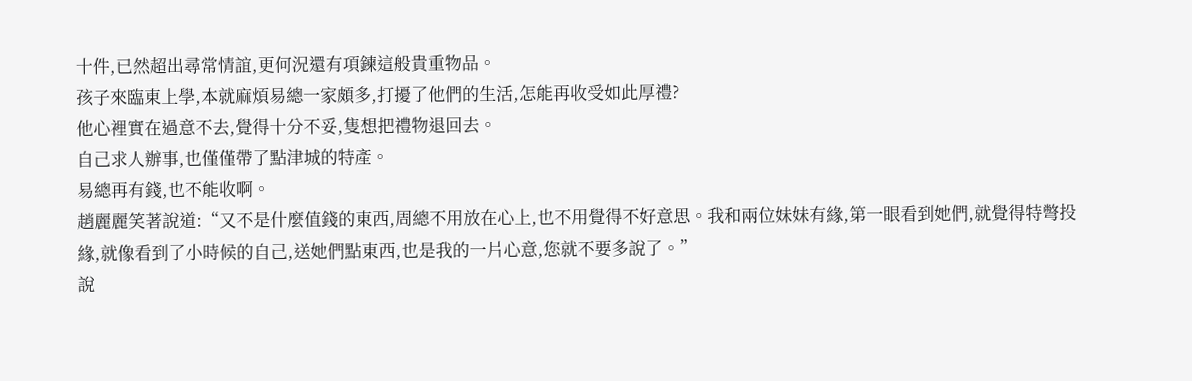十件,已然超出尋常情誼,更何況還有項鍊這般貴重物品。
孩子來臨東上學,本就麻煩易總一家頗多,打擾了他們的生活,怎能再收受如此厚禮?
他心裡實在過意不去,覺得十分不妥,隻想把禮物退回去。
自己求人辦事,也僅僅帶了點津城的特產。
易總再有錢,也不能收啊。
趙麗麗笑著說道:“又不是什麼值錢的東西,周總不用放在心上,也不用覺得不好意思。我和兩位妹妹有緣,第一眼看到她們,就覺得特彆投緣,就像看到了小時候的自己,送她們點東西,也是我的一片心意,您就不要多說了。”
說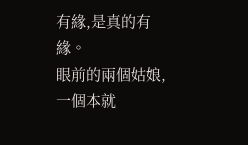有緣,是真的有緣。
眼前的兩個姑娘,一個本就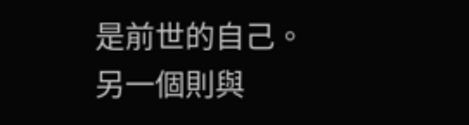是前世的自己。
另一個則與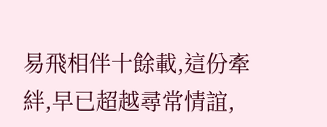易飛相伴十餘載,這份牽絆,早已超越尋常情誼,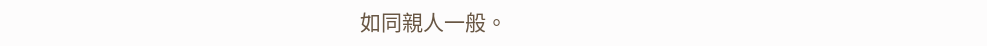如同親人一般。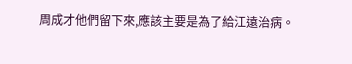周成才他們留下來,應該主要是為了給江遠治病。